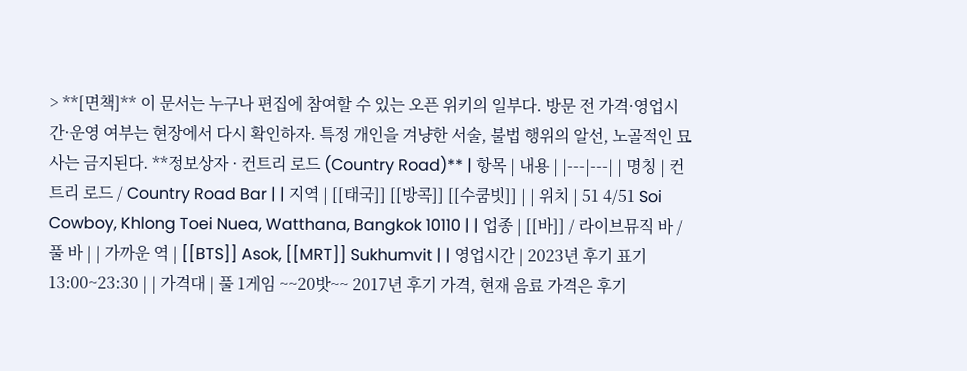> **[면책]** 이 문서는 누구나 편집에 참여할 수 있는 오픈 위키의 일부다. 방문 전 가격·영업시간·운영 여부는 현장에서 다시 확인하자. 특정 개인을 겨냥한 서술, 불법 행위의 알선, 노골적인 묘사는 금지된다. **정보상자 · 컨트리 로드 (Country Road)** | 항목 | 내용 | |---|---| | 명칭 | 컨트리 로드 / Country Road Bar | | 지역 | [[태국]] [[방콕]] [[수쿰빗]] | | 위치 | 51 4/51 Soi Cowboy, Khlong Toei Nuea, Watthana, Bangkok 10110 | | 업종 | [[바]] / 라이브뮤직 바 / 풀 바 | | 가까운 역 | [[BTS]] Asok, [[MRT]] Sukhumvit | | 영업시간 | 2023년 후기 표기 13:00~23:30 | | 가격대 | 풀 1게임 ~~20밧~~ 2017년 후기 가격, 현재 음료 가격은 후기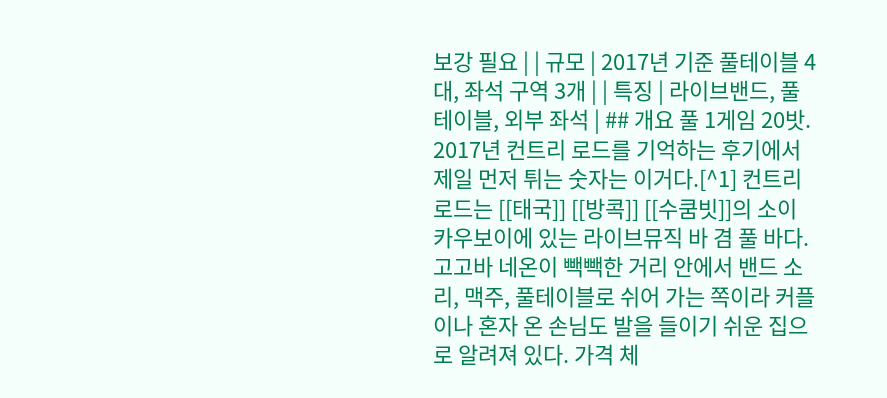보강 필요 | | 규모 | 2017년 기준 풀테이블 4대, 좌석 구역 3개 | | 특징 | 라이브밴드, 풀테이블, 외부 좌석 | ## 개요 풀 1게임 20밧. 2017년 컨트리 로드를 기억하는 후기에서 제일 먼저 튀는 숫자는 이거다.[^1] 컨트리 로드는 [[태국]] [[방콕]] [[수쿰빗]]의 소이 카우보이에 있는 라이브뮤직 바 겸 풀 바다. 고고바 네온이 빽빽한 거리 안에서 밴드 소리, 맥주, 풀테이블로 쉬어 가는 쪽이라 커플이나 혼자 온 손님도 발을 들이기 쉬운 집으로 알려져 있다. 가격 체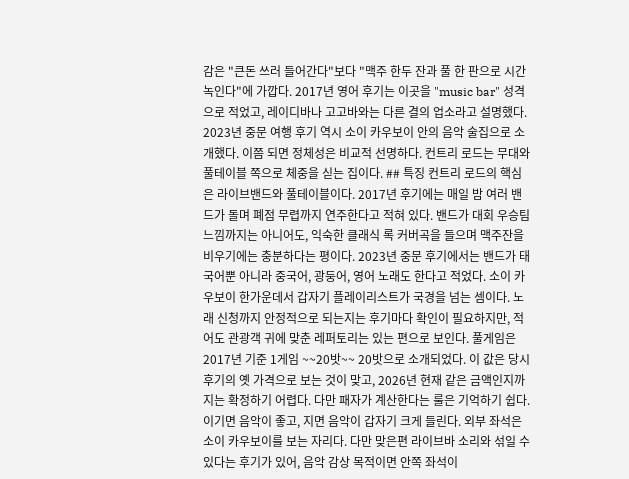감은 "큰돈 쓰러 들어간다"보다 "맥주 한두 잔과 풀 한 판으로 시간 녹인다"에 가깝다. 2017년 영어 후기는 이곳을 "music bar" 성격으로 적었고, 레이디바나 고고바와는 다른 결의 업소라고 설명했다. 2023년 중문 여행 후기 역시 소이 카우보이 안의 음악 술집으로 소개했다. 이쯤 되면 정체성은 비교적 선명하다. 컨트리 로드는 무대와 풀테이블 쪽으로 체중을 싣는 집이다. ## 특징 컨트리 로드의 핵심은 라이브밴드와 풀테이블이다. 2017년 후기에는 매일 밤 여러 밴드가 돌며 폐점 무렵까지 연주한다고 적혀 있다. 밴드가 대회 우승팀 느낌까지는 아니어도, 익숙한 클래식 록 커버곡을 들으며 맥주잔을 비우기에는 충분하다는 평이다. 2023년 중문 후기에서는 밴드가 태국어뿐 아니라 중국어, 광둥어, 영어 노래도 한다고 적었다. 소이 카우보이 한가운데서 갑자기 플레이리스트가 국경을 넘는 셈이다. 노래 신청까지 안정적으로 되는지는 후기마다 확인이 필요하지만, 적어도 관광객 귀에 맞춘 레퍼토리는 있는 편으로 보인다. 풀게임은 2017년 기준 1게임 ~~20밧~~ 20밧으로 소개되었다. 이 값은 당시 후기의 옛 가격으로 보는 것이 맞고, 2026년 현재 같은 금액인지까지는 확정하기 어렵다. 다만 패자가 계산한다는 룰은 기억하기 쉽다. 이기면 음악이 좋고, 지면 음악이 갑자기 크게 들린다. 외부 좌석은 소이 카우보이를 보는 자리다. 다만 맞은편 라이브바 소리와 섞일 수 있다는 후기가 있어, 음악 감상 목적이면 안쪽 좌석이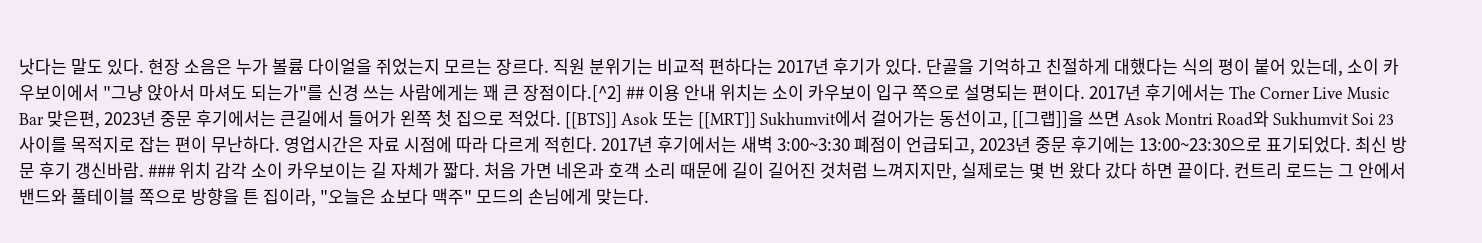낫다는 말도 있다. 현장 소음은 누가 볼륨 다이얼을 쥐었는지 모르는 장르다. 직원 분위기는 비교적 편하다는 2017년 후기가 있다. 단골을 기억하고 친절하게 대했다는 식의 평이 붙어 있는데, 소이 카우보이에서 "그냥 앉아서 마셔도 되는가"를 신경 쓰는 사람에게는 꽤 큰 장점이다.[^2] ## 이용 안내 위치는 소이 카우보이 입구 쪽으로 설명되는 편이다. 2017년 후기에서는 The Corner Live Music Bar 맞은편, 2023년 중문 후기에서는 큰길에서 들어가 왼쪽 첫 집으로 적었다. [[BTS]] Asok 또는 [[MRT]] Sukhumvit에서 걸어가는 동선이고, [[그랩]]을 쓰면 Asok Montri Road와 Sukhumvit Soi 23 사이를 목적지로 잡는 편이 무난하다. 영업시간은 자료 시점에 따라 다르게 적힌다. 2017년 후기에서는 새벽 3:00~3:30 폐점이 언급되고, 2023년 중문 후기에는 13:00~23:30으로 표기되었다. 최신 방문 후기 갱신바람. ### 위치 감각 소이 카우보이는 길 자체가 짧다. 처음 가면 네온과 호객 소리 때문에 길이 길어진 것처럼 느껴지지만, 실제로는 몇 번 왔다 갔다 하면 끝이다. 컨트리 로드는 그 안에서 밴드와 풀테이블 쪽으로 방향을 튼 집이라, "오늘은 쇼보다 맥주" 모드의 손님에게 맞는다.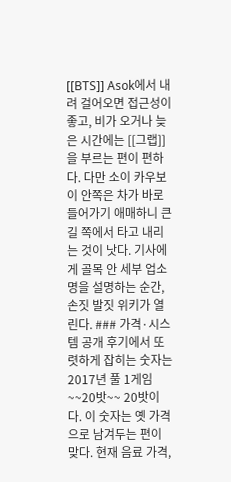[[BTS]] Asok에서 내려 걸어오면 접근성이 좋고, 비가 오거나 늦은 시간에는 [[그랩]]을 부르는 편이 편하다. 다만 소이 카우보이 안쪽은 차가 바로 들어가기 애매하니 큰길 쪽에서 타고 내리는 것이 낫다. 기사에게 골목 안 세부 업소명을 설명하는 순간, 손짓 발짓 위키가 열린다. ### 가격·시스템 공개 후기에서 또렷하게 잡히는 숫자는 2017년 풀 1게임 ~~20밧~~ 20밧이다. 이 숫자는 옛 가격으로 남겨두는 편이 맞다. 현재 음료 가격,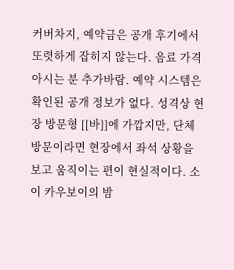커버차지, 예약금은 공개 후기에서 또렷하게 잡히지 않는다. 음료 가격 아시는 분 추가바람. 예약 시스템은 확인된 공개 정보가 없다. 성격상 현장 방문형 [[바]]에 가깝지만, 단체 방문이라면 현장에서 좌석 상황을 보고 움직이는 편이 현실적이다. 소이 카우보이의 밤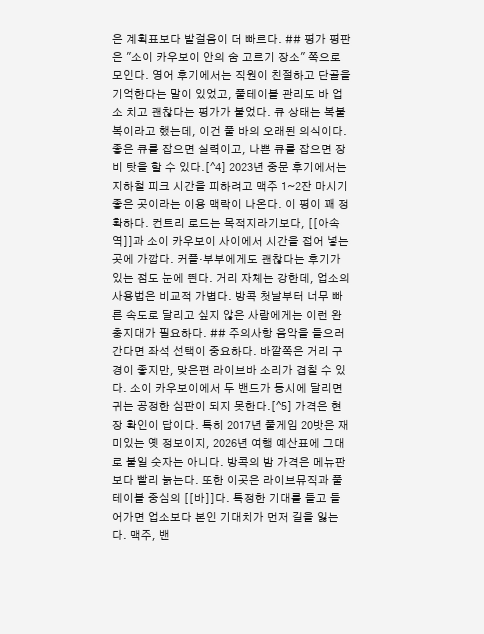은 계획표보다 발걸음이 더 빠르다. ## 평가 평판은 "소이 카우보이 안의 숨 고르기 장소" 쪽으로 모인다. 영어 후기에서는 직원이 친절하고 단골을 기억한다는 말이 있었고, 풀테이블 관리도 바 업소 치고 괜찮다는 평가가 붙었다. 큐 상태는 복불복이라고 했는데, 이건 풀 바의 오래된 의식이다. 좋은 큐를 잡으면 실력이고, 나쁜 큐를 잡으면 장비 탓을 할 수 있다.[^4] 2023년 중문 후기에서는 지하철 피크 시간을 피하려고 맥주 1~2잔 마시기 좋은 곳이라는 이용 맥락이 나온다. 이 평이 꽤 정확하다. 컨트리 로드는 목적지라기보다, [[아속역]]과 소이 카우보이 사이에서 시간을 접어 넣는 곳에 가깝다. 커플·부부에게도 괜찮다는 후기가 있는 점도 눈에 띈다. 거리 자체는 강한데, 업소의 사용법은 비교적 가볍다. 방콕 첫날부터 너무 빠른 속도로 달리고 싶지 않은 사람에게는 이런 완충지대가 필요하다. ## 주의사항 음악을 들으러 간다면 좌석 선택이 중요하다. 바깥쪽은 거리 구경이 좋지만, 맞은편 라이브바 소리가 겹칠 수 있다. 소이 카우보이에서 두 밴드가 동시에 달리면 귀는 공정한 심판이 되지 못한다.[^5] 가격은 현장 확인이 답이다. 특히 2017년 풀게임 20밧은 재미있는 옛 정보이지, 2026년 여행 예산표에 그대로 붙일 숫자는 아니다. 방콕의 밤 가격은 메뉴판보다 빨리 늙는다. 또한 이곳은 라이브뮤직과 풀테이블 중심의 [[바]]다. 특정한 기대를 들고 들어가면 업소보다 본인 기대치가 먼저 길을 잃는다. 맥주, 밴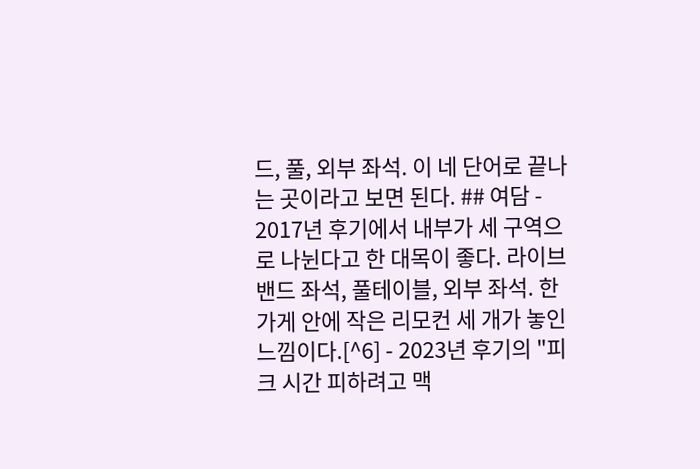드, 풀, 외부 좌석. 이 네 단어로 끝나는 곳이라고 보면 된다. ## 여담 - 2017년 후기에서 내부가 세 구역으로 나뉜다고 한 대목이 좋다. 라이브밴드 좌석, 풀테이블, 외부 좌석. 한 가게 안에 작은 리모컨 세 개가 놓인 느낌이다.[^6] - 2023년 후기의 "피크 시간 피하려고 맥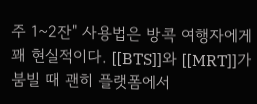주 1~2잔" 사용법은 방콕 여행자에게 꽤 현실적이다. [[BTS]]와 [[MRT]]가 붐빌 때 괜히 플랫폼에서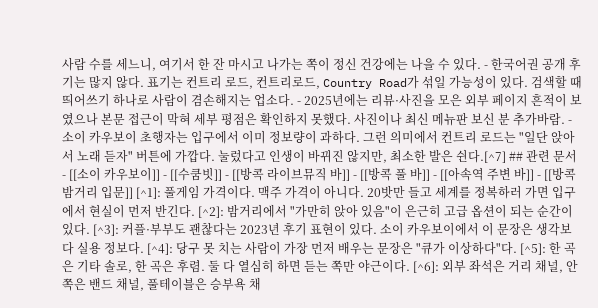사람 수를 세느니, 여기서 한 잔 마시고 나가는 쪽이 정신 건강에는 나을 수 있다. - 한국어권 공개 후기는 많지 않다. 표기는 컨트리 로드, 컨트리로드, Country Road가 섞일 가능성이 있다. 검색할 때 띄어쓰기 하나로 사람이 겸손해지는 업소다. - 2025년에는 리뷰·사진을 모은 외부 페이지 흔적이 보였으나 본문 접근이 막혀 세부 평점은 확인하지 못했다. 사진이나 최신 메뉴판 보신 분 추가바람. - 소이 카우보이 초행자는 입구에서 이미 정보량이 과하다. 그런 의미에서 컨트리 로드는 "일단 앉아서 노래 듣자" 버튼에 가깝다. 눌렀다고 인생이 바뀌진 않지만, 최소한 발은 쉰다.[^7] ## 관련 문서 - [[소이 카우보이]] - [[수쿰빗]] - [[방콕 라이브뮤직 바]] - [[방콕 풀 바]] - [[아속역 주변 바]] - [[방콕 밤거리 입문]] [^1]: 풀게임 가격이다. 맥주 가격이 아니다. 20밧만 들고 세계를 정복하러 가면 입구에서 현실이 먼저 반긴다. [^2]: 밤거리에서 "가만히 앉아 있음"이 은근히 고급 옵션이 되는 순간이 있다. [^3]: 커플·부부도 괜찮다는 2023년 후기 표현이 있다. 소이 카우보이에서 이 문장은 생각보다 실용 정보다. [^4]: 당구 못 치는 사람이 가장 먼저 배우는 문장은 "큐가 이상하다"다. [^5]: 한 곡은 기타 솔로, 한 곡은 후렴. 둘 다 열심히 하면 듣는 쪽만 야근이다. [^6]: 외부 좌석은 거리 채널, 안쪽은 밴드 채널, 풀테이블은 승부욕 채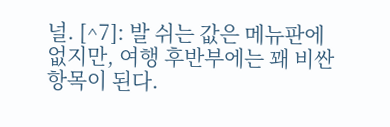널. [^7]: 발 쉬는 값은 메뉴판에 없지만, 여행 후반부에는 꽤 비싼 항목이 된다.